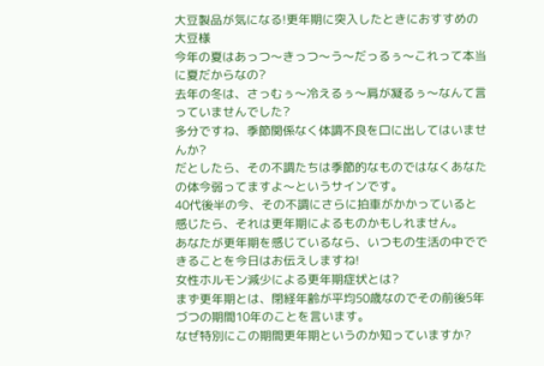大豆製品が気になる!更年期に突入したときにおすすめの大豆様
今年の夏はあっつ〜きっつ〜う〜だっるぅ〜これって本当に夏だからなの?
去年の冬は、さっむぅ〜冷えるぅ〜肩が凝るぅ〜なんて言っていませんでした?
多分ですね、季節関係なく体調不良を口に出してはいませんか?
だとしたら、その不調たちは季節的なものではなくあなたの体今弱ってますよ〜というサインです。
40代後半の今、その不調にさらに拍車がかかっていると感じたら、それは更年期によるものかもしれません。
あなたが更年期を感じているなら、いつもの生活の中でできることを今日はお伝えしますね!
女性ホルモン減少による更年期症状とは?
まず更年期とは、閉経年齢が平均50歳なのでその前後5年づつの期間10年のことを言います。
なぜ特別にこの期間更年期というのか知っていますか?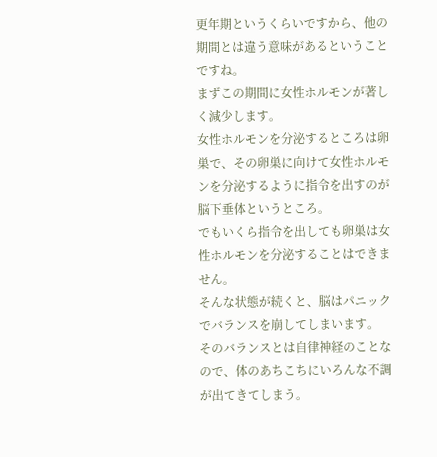更年期というくらいですから、他の期間とは違う意味があるということですね。
まずこの期間に女性ホルモンが著しく減少します。
女性ホルモンを分泌するところは卵巣で、その卵巣に向けて女性ホルモンを分泌するように指令を出すのが脳下垂体というところ。
でもいくら指令を出しても卵巣は女性ホルモンを分泌することはできません。
そんな状態が続くと、脳はパニックでバランスを崩してしまいます。
そのバランスとは自律神経のことなので、体のあちこちにいろんな不調が出てきてしまう。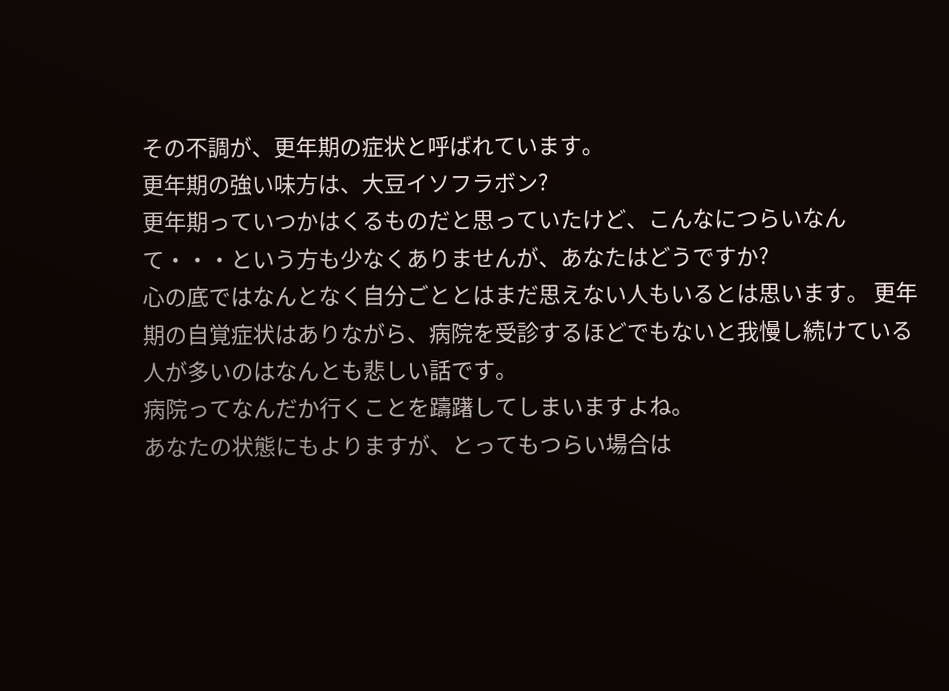その不調が、更年期の症状と呼ばれています。
更年期の強い味方は、大豆イソフラボン?
更年期っていつかはくるものだと思っていたけど、こんなにつらいなんて・・・という方も少なくありませんが、あなたはどうですか?
心の底ではなんとなく自分ごととはまだ思えない人もいるとは思います。 更年期の自覚症状はありながら、病院を受診するほどでもないと我慢し続けている人が多いのはなんとも悲しい話です。
病院ってなんだか行くことを躊躇してしまいますよね。
あなたの状態にもよりますが、とってもつらい場合は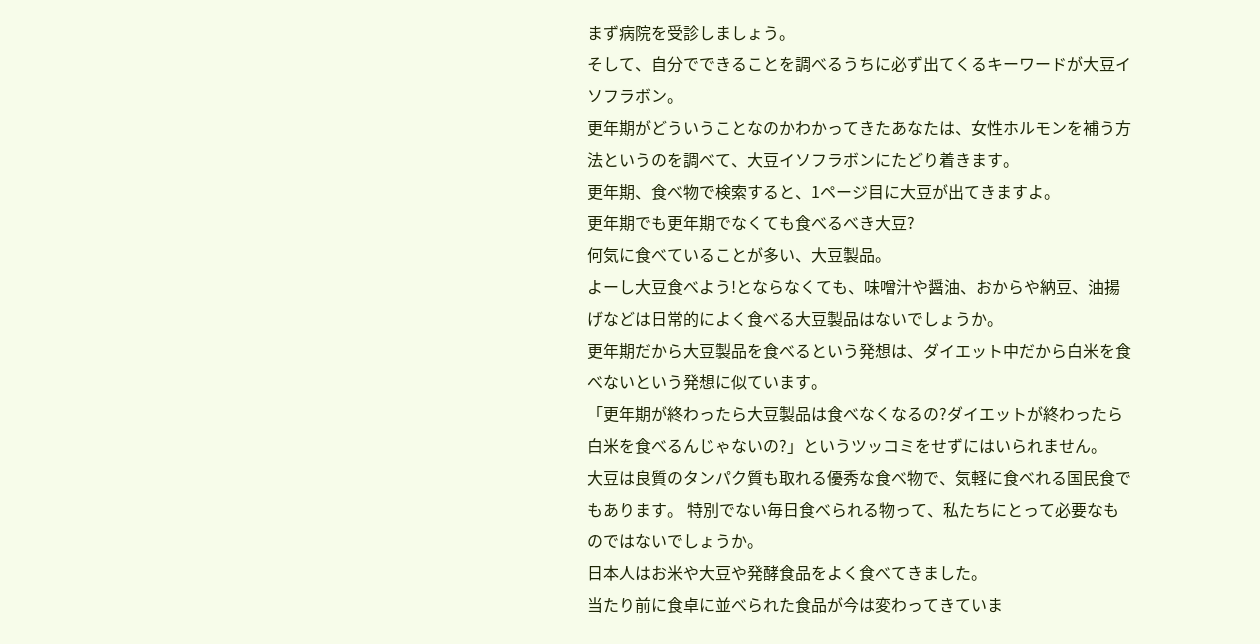まず病院を受診しましょう。
そして、自分でできることを調べるうちに必ず出てくるキーワードが大豆イソフラボン。
更年期がどういうことなのかわかってきたあなたは、女性ホルモンを補う方法というのを調べて、大豆イソフラボンにたどり着きます。
更年期、食べ物で検索すると、1ページ目に大豆が出てきますよ。
更年期でも更年期でなくても食べるべき大豆?
何気に食べていることが多い、大豆製品。
よーし大豆食べよう!とならなくても、味噌汁や醤油、おからや納豆、油揚げなどは日常的によく食べる大豆製品はないでしょうか。
更年期だから大豆製品を食べるという発想は、ダイエット中だから白米を食べないという発想に似ています。
「更年期が終わったら大豆製品は食べなくなるの?ダイエットが終わったら白米を食べるんじゃないの?」というツッコミをせずにはいられません。
大豆は良質のタンパク質も取れる優秀な食べ物で、気軽に食べれる国民食でもあります。 特別でない毎日食べられる物って、私たちにとって必要なものではないでしょうか。
日本人はお米や大豆や発酵食品をよく食べてきました。
当たり前に食卓に並べられた食品が今は変わってきていま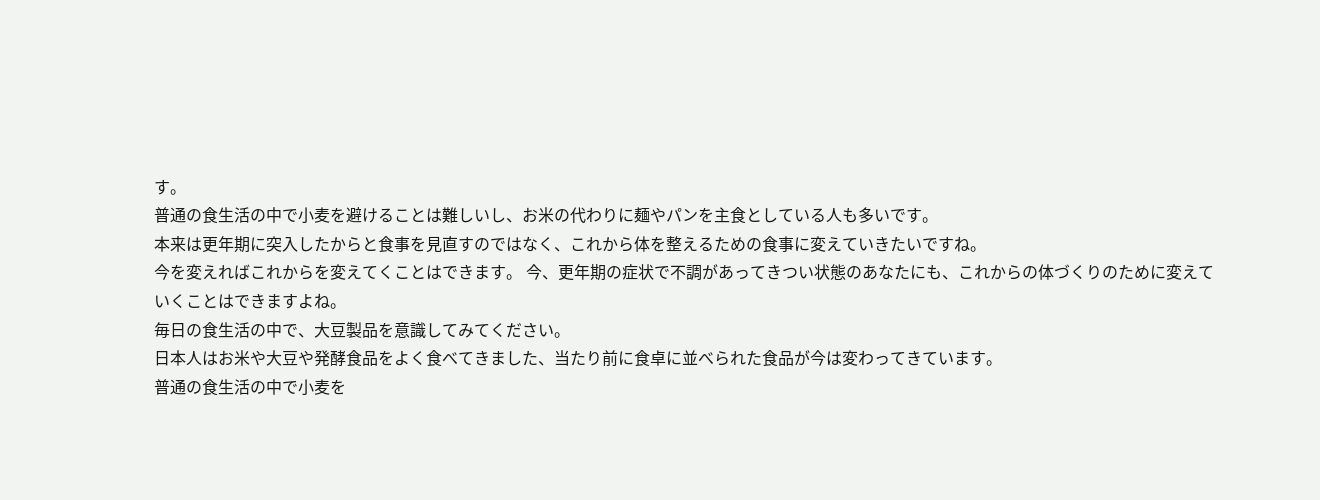す。
普通の食生活の中で小麦を避けることは難しいし、お米の代わりに麺やパンを主食としている人も多いです。
本来は更年期に突入したからと食事を見直すのではなく、これから体を整えるための食事に変えていきたいですね。
今を変えればこれからを変えてくことはできます。 今、更年期の症状で不調があってきつい状態のあなたにも、これからの体づくりのために変えていくことはできますよね。
毎日の食生活の中で、大豆製品を意識してみてください。
日本人はお米や大豆や発酵食品をよく食べてきました、当たり前に食卓に並べられた食品が今は変わってきています。
普通の食生活の中で小麦を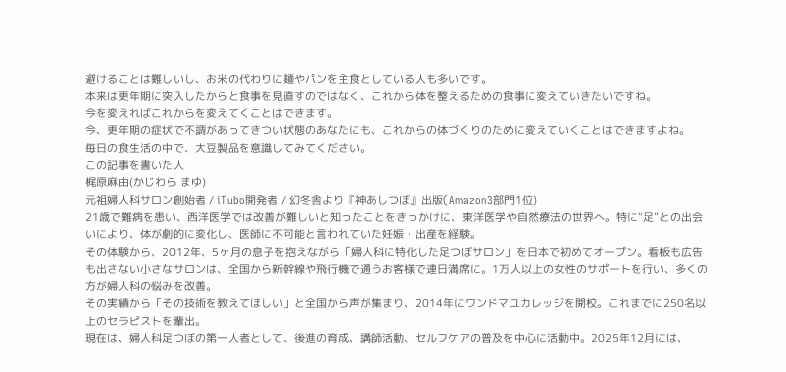避けることは難しいし、お米の代わりに麺やパンを主食としている人も多いです。
本来は更年期に突入したからと食事を見直すのではなく、これから体を整えるための食事に変えていきたいですね。
今を変えればこれからを変えてくことはできます。
今、更年期の症状で不調があってきつい状態のあなたにも、これからの体づくりのために変えていくことはできますよね。
毎日の食生活の中で、大豆製品を意識してみてください。
この記事を書いた人
梶原麻由(かじわら まゆ)
元祖婦人科サロン創始者 / iTubo開発者 / 幻冬舎より『神あしつぼ』出版(Amazon3部門1位)
21歳で難病を患い、西洋医学では改善が難しいと知ったことをきっかけに、東洋医学や自然療法の世界へ。特に“足”との出会いにより、体が劇的に変化し、医師に不可能と言われていた妊娠・出産を経験。
その体験から、2012年、5ヶ月の息子を抱えながら「婦人科に特化した足つぼサロン」を日本で初めてオープン。看板も広告も出さない小さなサロンは、全国から新幹線や飛行機で通うお客様で連日満席に。1万人以上の女性のサポートを行い、多くの方が婦人科の悩みを改善。
その実績から「その技術を教えてほしい」と全国から声が集まり、2014年にワンドマユカレッジを開校。これまでに250名以上のセラピストを輩出。
現在は、婦人科足つぼの第一人者として、後進の育成、講師活動、セルフケアの普及を中心に活動中。2025年12月には、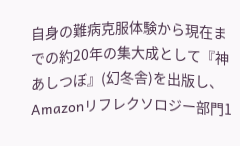自身の難病克服体験から現在までの約20年の集大成として『神あしつぼ』(幻冬舎)を出版し、Amazonリフレクソロジー部門1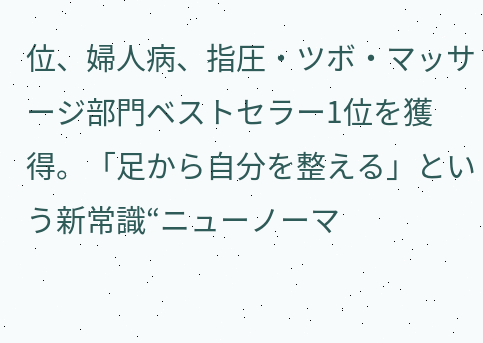位、婦人病、指圧・ツボ・マッサージ部門ベストセラー1位を獲得。「足から自分を整える」という新常識“ニューノーマ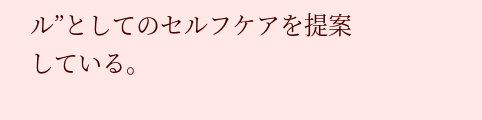ル”としてのセルフケアを提案している。